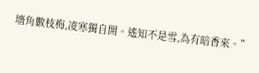墻角數枝梅,凌寒獨自開。遙知不是雪,為有暗香來。”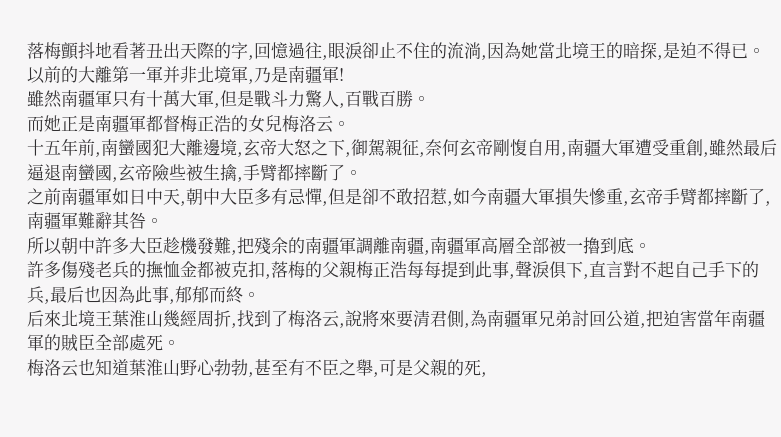落梅顫抖地看著丑出天際的字,回憶過往,眼淚卻止不住的流淌,因為她當北境王的暗探,是迫不得已。
以前的大離第一軍并非北境軍,乃是南疆軍!
雖然南疆軍只有十萬大軍,但是戰斗力驚人,百戰百勝。
而她正是南疆軍都督梅正浩的女兒梅洛云。
十五年前,南蠻國犯大離邊境,玄帝大怒之下,御駕親征,奈何玄帝剛愎自用,南疆大軍遭受重創,雖然最后逼退南蠻國,玄帝險些被生擒,手臂都摔斷了。
之前南疆軍如日中天,朝中大臣多有忌憚,但是卻不敢招惹,如今南疆大軍損失慘重,玄帝手臂都摔斷了,南疆軍難辭其咎。
所以朝中許多大臣趁機發難,把殘余的南疆軍調離南疆,南疆軍高層全部被一擼到底。
許多傷殘老兵的撫恤金都被克扣,落梅的父親梅正浩每每提到此事,聲淚俱下,直言對不起自己手下的兵,最后也因為此事,郁郁而終。
后來北境王葉淮山幾經周折,找到了梅洛云,說將來要清君側,為南疆軍兄弟討回公道,把迫害當年南疆軍的賊臣全部處死。
梅洛云也知道葉淮山野心勃勃,甚至有不臣之舉,可是父親的死,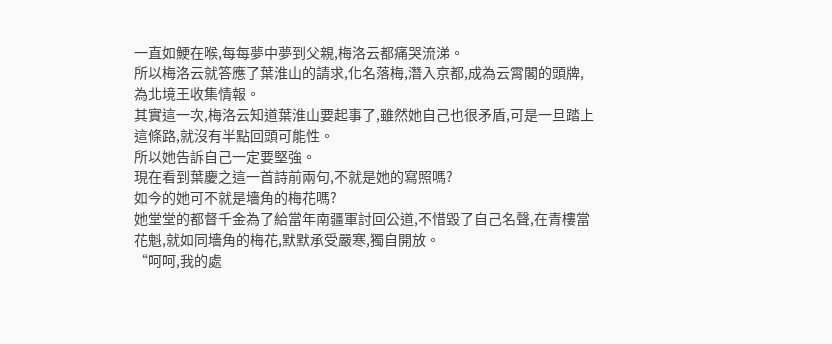一直如鯁在喉,每每夢中夢到父親,梅洛云都痛哭流涕。
所以梅洛云就答應了葉淮山的請求,化名落梅,潛入京都,成為云霄閣的頭牌,為北境王收集情報。
其實這一次,梅洛云知道葉淮山要起事了,雖然她自己也很矛盾,可是一旦踏上這條路,就沒有半點回頭可能性。
所以她告訴自己一定要堅強。
現在看到葉慶之這一首詩前兩句,不就是她的寫照嗎?
如今的她可不就是墻角的梅花嗎?
她堂堂的都督千金為了給當年南疆軍討回公道,不惜毀了自己名聲,在青樓當花魁,就如同墻角的梅花,默默承受嚴寒,獨自開放。
“呵呵,我的處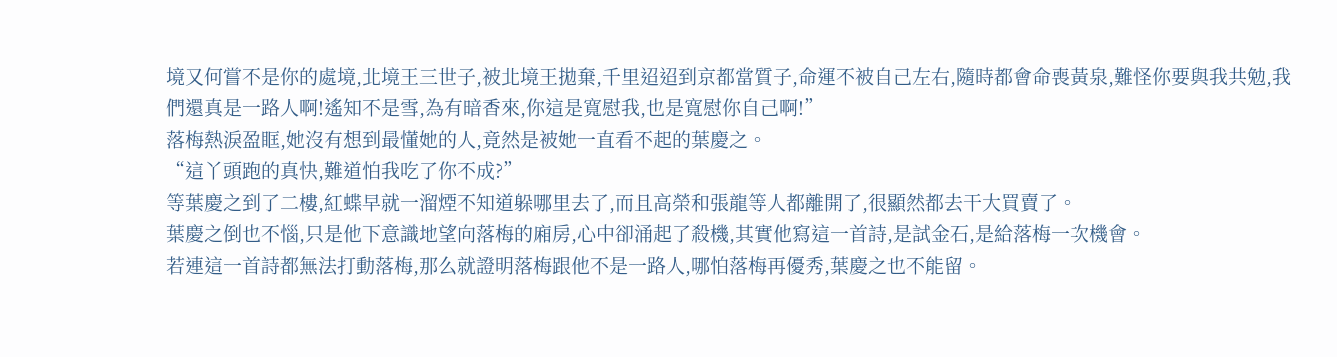境又何嘗不是你的處境,北境王三世子,被北境王拋棄,千里迢迢到京都當質子,命運不被自己左右,隨時都會命喪黃泉,難怪你要與我共勉,我們還真是一路人啊!遙知不是雪,為有暗香來,你這是寬慰我,也是寬慰你自己啊!”
落梅熱淚盈眶,她沒有想到最懂她的人,竟然是被她一直看不起的葉慶之。
“這丫頭跑的真快,難道怕我吃了你不成?”
等葉慶之到了二樓,紅蝶早就一溜煙不知道躲哪里去了,而且高榮和張龍等人都離開了,很顯然都去干大買賣了。
葉慶之倒也不惱,只是他下意識地望向落梅的廂房,心中卻涌起了殺機,其實他寫這一首詩,是試金石,是給落梅一次機會。
若連這一首詩都無法打動落梅,那么就證明落梅跟他不是一路人,哪怕落梅再優秀,葉慶之也不能留。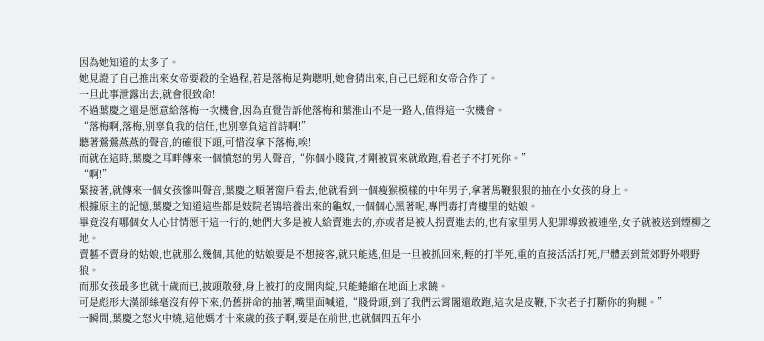因為她知道的太多了。
她見證了自己推出來女帝要殺的全過程,若是落梅足夠聰明,她會猜出來,自己已經和女帝合作了。
一旦此事泄露出去,就會很致命!
不過葉慶之還是愿意給落梅一次機會,因為直覺告訴他落梅和葉淮山不是一路人,值得這一次機會。
“落梅啊,落梅,別辜負我的信任,也別辜負這首詩啊!”
聽著鶯鶯燕燕的聲音,的確很下頭,可惜沒拿下落梅,唉!
而就在這時,葉慶之耳畔傳來一個憤怒的男人聲音,“你個小賤貨,才剛被買來就敢跑,看老子不打死你。”
“啊!”
緊接著,就傳來一個女孩慘叫聲音,葉慶之順著窗戶看去,他就看到一個瘦猴模樣的中年男子,拿著馬鞭狠狠的抽在小女孩的身上。
根據原主的記憶,葉慶之知道這些都是妓院老鴇培養出來的龜奴,一個個心黑著呢,專門毒打青樓里的姑娘。
畢竟沒有哪個女人心甘情愿干這一行的,她們大多是被人給賣進去的,亦或者是被人拐賣進去的,也有家里男人犯罪導致被連坐,女子就被送到煙柳之地。
賣藝不賣身的姑娘,也就那么幾個,其他的姑娘要是不想接客,就只能逃,但是一旦被抓回來,輕的打半死,重的直接活活打死,尸體丟到荒郊野外喂野狼。
而那女孩最多也就十歲而已,披頭散發,身上被打的皮開肉綻,只能蜷縮在地面上求饒。
可是彪形大漢卻絲毫沒有停下來,仍舊拼命的抽著,嘴里面喊道,“賤骨頭,到了我們云霄閣還敢跑,這次是皮鞭,下次老子打斷你的狗腿。”
一瞬間,葉慶之怒火中燒,這他媽才十來歲的孩子啊,要是在前世,也就個四五年小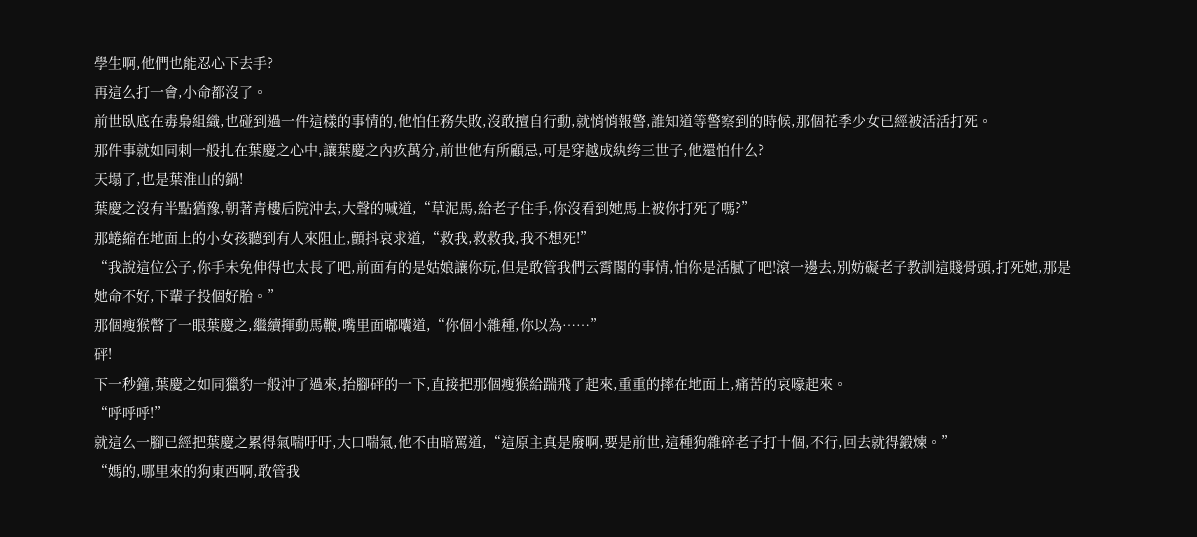學生啊,他們也能忍心下去手?
再這么打一會,小命都沒了。
前世臥底在毒梟組織,也碰到過一件這樣的事情的,他怕任務失敗,沒敢擅自行動,就悄悄報警,誰知道等警察到的時候,那個花季少女已經被活活打死。
那件事就如同刺一般扎在葉慶之心中,讓葉慶之內疚萬分,前世他有所顧忌,可是穿越成紈绔三世子,他還怕什么?
天塌了,也是葉淮山的鍋!
葉慶之沒有半點猶豫,朝著青樓后院沖去,大聲的喊道,“草泥馬,給老子住手,你沒看到她馬上被你打死了嗎?”
那蜷縮在地面上的小女孩聽到有人來阻止,顫抖哀求道,“救我,救救我,我不想死!”
“我說這位公子,你手未免伸得也太長了吧,前面有的是姑娘讓你玩,但是敢管我們云霄閣的事情,怕你是活膩了吧!滾一邊去,別妨礙老子教訓這賤骨頭,打死她,那是她命不好,下輩子投個好胎。”
那個瘦猴瞥了一眼葉慶之,繼續揮動馬鞭,嘴里面嘟囔道,“你個小雜種,你以為……”
砰!
下一秒鐘,葉慶之如同獵豹一般沖了過來,抬腳砰的一下,直接把那個瘦猴給踹飛了起來,重重的摔在地面上,痛苦的哀嚎起來。
“呼呼呼!”
就這么一腳已經把葉慶之累得氣喘吁吁,大口喘氣,他不由暗罵道,“這原主真是廢啊,要是前世,這種狗雜碎老子打十個,不行,回去就得鍛煉。”
“媽的,哪里來的狗東西啊,敢管我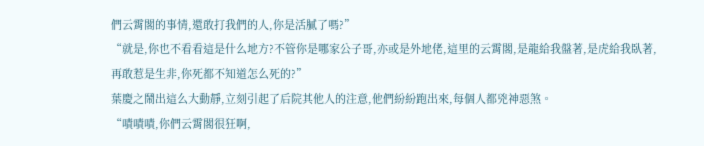們云霄閣的事情,還敢打我們的人,你是活膩了嗎?”
“就是,你也不看看這是什么地方?不管你是哪家公子哥,亦或是外地佬,這里的云霄閣,是龍給我盤著,是虎給我臥著,再敢惹是生非,你死都不知道怎么死的?”
葉慶之鬧出這么大動靜,立刻引起了后院其他人的注意,他們紛紛跑出來,每個人都兇神惡煞。
“嘖嘖嘖,你們云霄閣很狂啊,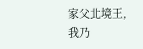家父北境王,我乃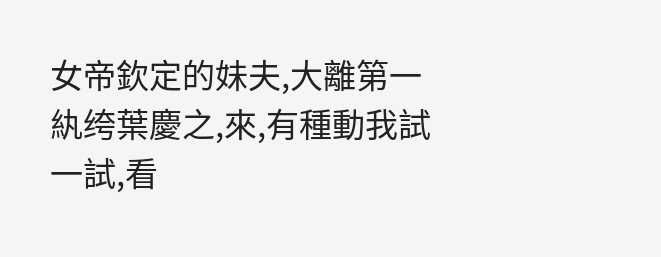女帝欽定的妹夫,大離第一紈绔葉慶之,來,有種動我試一試,看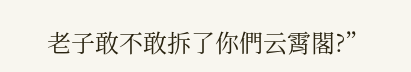老子敢不敢拆了你們云霄閣?”